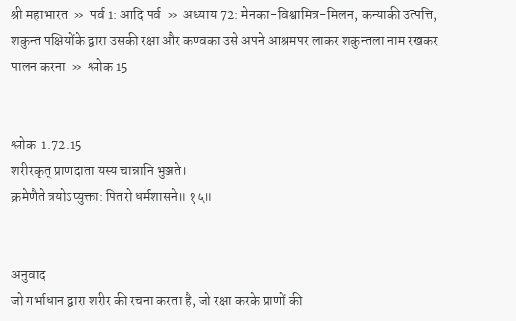श्री महाभारत  »  पर्व 1: आदि पर्व  »  अध्याय 72: मेनका-विश्वामित्र-मिलन, कन्याकी उत्पत्ति, शकुन्त पक्षियोंके द्वारा उसकी रक्षा और कण्वका उसे अपने आश्रमपर लाकर शकुन्तला नाम रखकर पालन करना  »  श्लोक 15


श्लोक  1.72.15
शरीरकृत् प्राणदाता यस्य चान्नानि भुञ्जते।
क्रमेणैते त्रयोऽप्युक्ता: पितरो धर्मशासने॥ १५॥


अनुवाद
जो गर्भाधान द्वारा शरीर की रचना करता है, जो रक्षा करके प्राणों की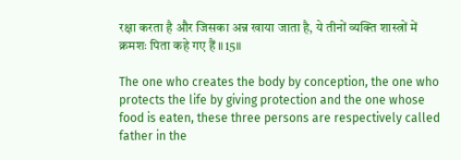रक्षा करता है और जिसका अन्न खाया जाता है, ये तीनों व्यक्ति शास्त्रों में क्रमशः पिता कहे गए हैं ॥15॥

The one who creates the body by conception, the one who protects the life by giving protection and the one whose food is eaten, these three persons are respectively called father in the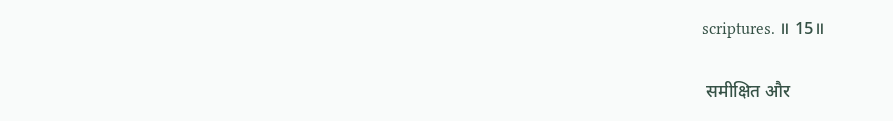scriptures. ॥ 15॥

 समीक्षित और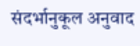संदर्भानुकूल अनुवाद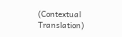(Contextual Translation)